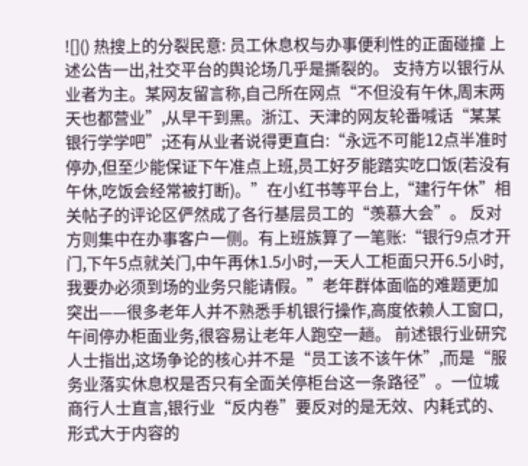![]() 热搜上的分裂民意: 员工休息权与办事便利性的正面碰撞 上述公告一出,社交平台的舆论场几乎是撕裂的。 支持方以银行从业者为主。某网友留言称,自己所在网点“不但没有午休,周末两天也都营业”,从早干到黑。浙江、天津的网友轮番喊话“某某银行学学吧”;还有从业者说得更直白:“永远不可能12点半准时停办,但至少能保证下午准点上班,员工好歹能踏实吃口饭(若没有午休,吃饭会经常被打断)。”在小红书等平台上,“建行午休”相关帖子的评论区俨然成了各行基层员工的“羡慕大会”。 反对方则集中在办事客户一侧。有上班族算了一笔账:“银行9点才开门,下午5点就关门,中午再休1.5小时,一天人工柜面只开6.5小时,我要办必须到场的业务只能请假。”老年群体面临的难题更加突出——很多老年人并不熟悉手机银行操作,高度依赖人工窗口,午间停办柜面业务,很容易让老年人跑空一趟。 前述银行业研究人士指出,这场争论的核心并不是“员工该不该午休”,而是“服务业落实休息权是否只有全面关停柜台这一条路径”。一位城商行人士直言,银行业“反内卷”要反对的是无效、内耗式的、形式大于内容的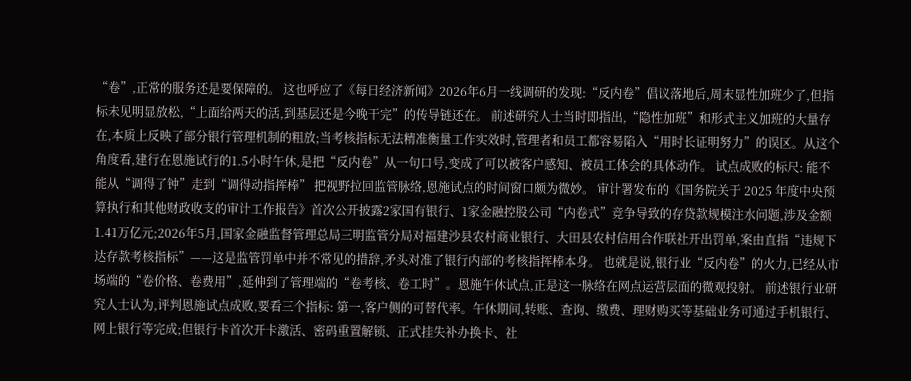“卷”,正常的服务还是要保障的。 这也呼应了《每日经济新闻》2026年6月一线调研的发现:“反内卷”倡议落地后,周末显性加班少了,但指标未见明显放松,“上面给两天的活,到基层还是今晚干完”的传导链还在。 前述研究人士当时即指出,“隐性加班”和形式主义加班的大量存在,本质上反映了部分银行管理机制的粗放;当考核指标无法精准衡量工作实效时,管理者和员工都容易陷入“用时长证明努力”的误区。从这个角度看,建行在恩施试行的1.5小时午休,是把“反内卷”从一句口号,变成了可以被客户感知、被员工体会的具体动作。 试点成败的标尺: 能不能从“调得了钟”走到“调得动指挥棒” 把视野拉回监管脉络,恩施试点的时间窗口颇为微妙。 审计署发布的《国务院关于 2025 年度中央预算执行和其他财政收支的审计工作报告》首次公开披露2家国有银行、1家金融控股公司“内卷式”竞争导致的存贷款规模注水问题,涉及金额1.41万亿元;2026年5月,国家金融监督管理总局三明监管分局对福建沙县农村商业银行、大田县农村信用合作联社开出罚单,案由直指“违规下达存款考核指标”——这是监管罚单中并不常见的措辞,矛头对准了银行内部的考核指挥棒本身。 也就是说,银行业“反内卷”的火力,已经从市场端的“卷价格、卷费用”,延伸到了管理端的“卷考核、卷工时”。恩施午休试点,正是这一脉络在网点运营层面的微观投射。 前述银行业研究人士认为,评判恩施试点成败,要看三个指标: 第一,客户侧的可替代率。午休期间,转账、查询、缴费、理财购买等基础业务可通过手机银行、网上银行等完成;但银行卡首次开卡激活、密码重置解锁、正式挂失补办换卡、社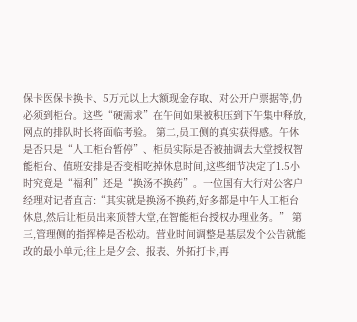保卡医保卡换卡、5万元以上大额现金存取、对公开户票据等,仍必须到柜台。这些“硬需求”在午间如果被积压到下午集中释放,网点的排队时长将面临考验。 第二,员工侧的真实获得感。午休是否只是“人工柜台暂停”、柜员实际是否被抽调去大堂授权智能柜台、值班安排是否变相吃掉休息时间,这些细节决定了1.5小时究竟是“福利”还是“换汤不换药”。一位国有大行对公客户经理对记者直言:“其实就是换汤不换药,好多都是中午人工柜台休息,然后让柜员出来顶替大堂,在智能柜台授权办理业务。” 第三,管理侧的指挥棒是否松动。营业时间调整是基层发个公告就能改的最小单元;往上是夕会、报表、外拓打卡,再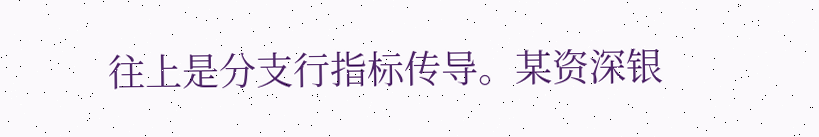往上是分支行指标传导。某资深银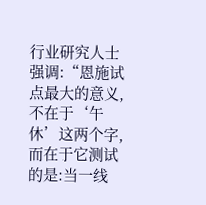行业研究人士强调:“恩施试点最大的意义,不在于‘午休’这两个字,而在于它测试的是:当一线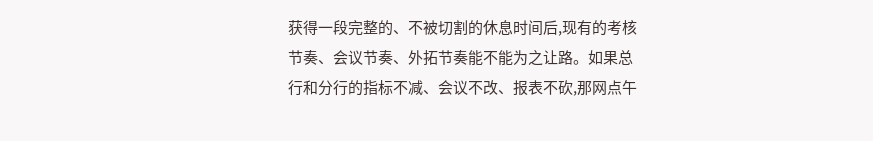获得一段完整的、不被切割的休息时间后,现有的考核节奏、会议节奏、外拓节奏能不能为之让路。如果总行和分行的指标不减、会议不改、报表不砍,那网点午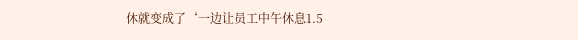休就变成了‘一边让员工中午休息1.5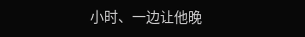小时、一边让他晚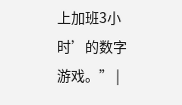上加班3小时’的数字游戏。” |